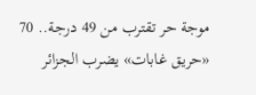موجة حر تقترب من 49 درجة.. 70 «حريق غابات» يضرب الجزائر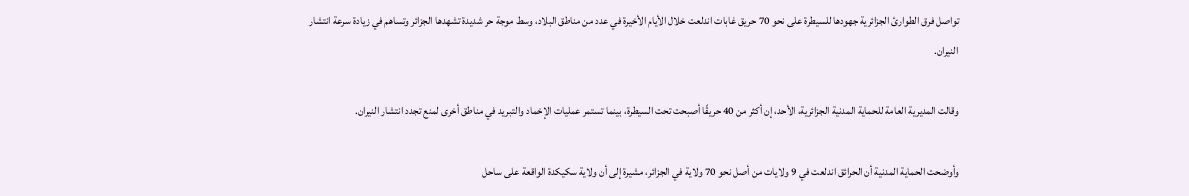تواصل فرق الطوارئ الجزائرية جهودها للسيطرة على نحو 70 حريق غابات اندلعت خلال الأيام الأخيرة في عدد من مناطق البلاد، وسط موجة حر شديدة تشهدها الجزائر وتساهم في زيادة سرعة انتشار النيران.

وقالت المديرية العامة للحماية المدنية الجزائرية، الأحد، إن أكثر من 40 حريقًا أصبحت تحت السيطرة، بينما تستمر عمليات الإخماد والتبريد في مناطق أخرى لمنع تجدد انتشار النيران.

وأوضحت الحماية المدنية أن الحرائق اندلعت في 9 ولايات من أصل نحو 70 ولاية في الجزائر، مشيرة إلى أن ولاية سكيكدة الواقعة على ساحل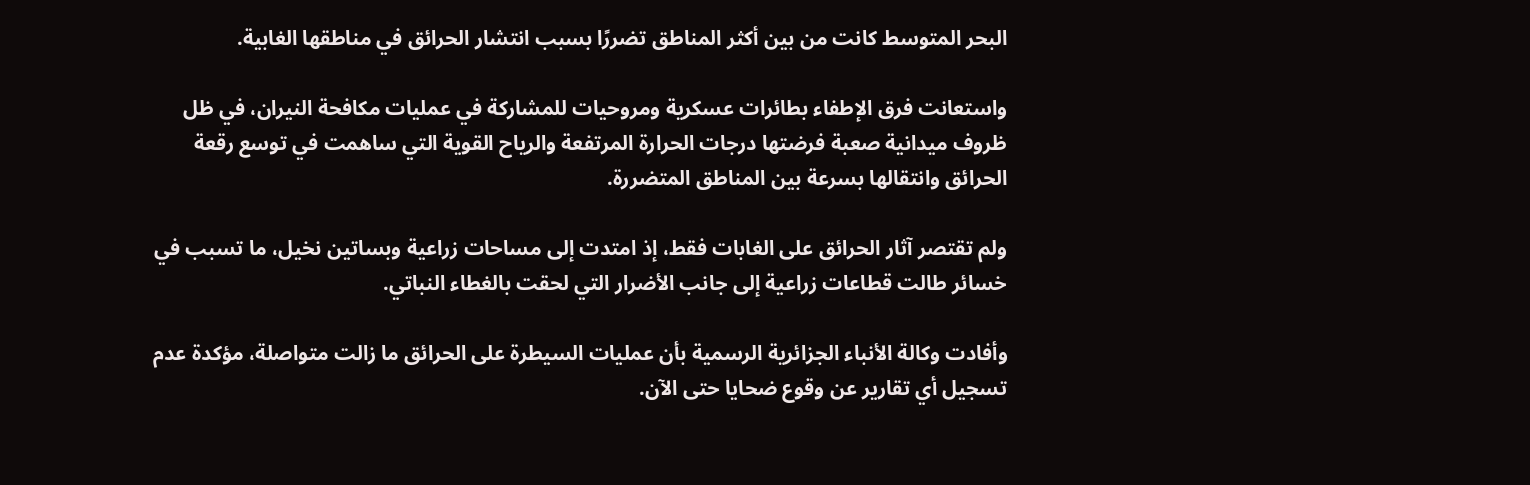البحر المتوسط كانت من بين أكثر المناطق تضررًا بسبب انتشار الحرائق في مناطقها الغابية.

واستعانت فرق الإطفاء بطائرات عسكرية ومروحيات للمشاركة في عمليات مكافحة النيران، في ظل ظروف ميدانية صعبة فرضتها درجات الحرارة المرتفعة والرياح القوية التي ساهمت في توسع رقعة الحرائق وانتقالها بسرعة بين المناطق المتضررة.

ولم تقتصر آثار الحرائق على الغابات فقط، إذ امتدت إلى مساحات زراعية وبساتين نخيل، ما تسبب في خسائر طالت قطاعات زراعية إلى جانب الأضرار التي لحقت بالغطاء النباتي.

وأفادت وكالة الأنباء الجزائرية الرسمية بأن عمليات السيطرة على الحرائق ما زالت متواصلة، مؤكدة عدم تسجيل أي تقارير عن وقوع ضحايا حتى الآن.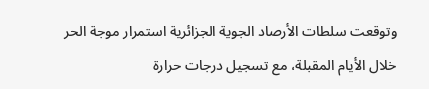وتوقعت سلطات الأرصاد الجوية الجزائرية استمرار موجة الحر خلال الأيام المقبلة، مع تسجيل درجات حرارة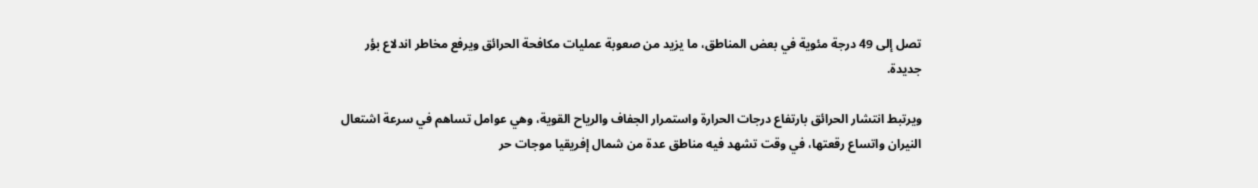تصل إلى 49 درجة مئوية في بعض المناطق، ما يزيد من صعوبة عمليات مكافحة الحرائق ويرفع مخاطر اندلاع بؤر جديدة.

ويرتبط انتشار الحرائق بارتفاع درجات الحرارة واستمرار الجفاف والرياح القوية، وهي عوامل تساهم في سرعة اشتعال النيران واتساع رقعتها، في وقت تشهد فيه مناطق عدة من شمال إفريقيا موجات حر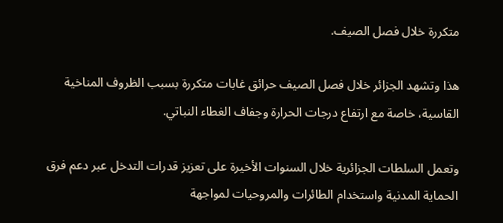متكررة خلال فصل الصيف.

هذا وتشهد الجزائر خلال فصل الصيف حرائق غابات متكررة بسبب الظروف المناخية القاسية، خاصة مع ارتفاع درجات الحرارة وجفاف الغطاء النباتي.

وتعمل السلطات الجزائرية خلال السنوات الأخيرة على تعزيز قدرات التدخل عبر دعم فرق الحماية المدنية واستخدام الطائرات والمروحيات لمواجهة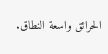الحرائق واسعة النطاق.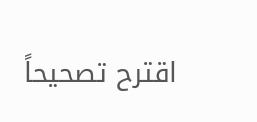اقترح تصحيحاً